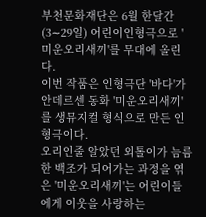부천문화재단은 6월 한달간(3∼29일) 어린이인형극으로 '미운오리새끼'를 무대에 올린다.
이번 작품은 인형극단 '바다'가 안데르센 동화 '미운오리새끼'를 생뮤지컬 형식으로 만든 인형극이다.
오리인줄 알았던 외톨이가 늠름한 백조가 되어가는 과정을 엮은 '미운오리새끼'는 어린이들에게 이웃을 사랑하는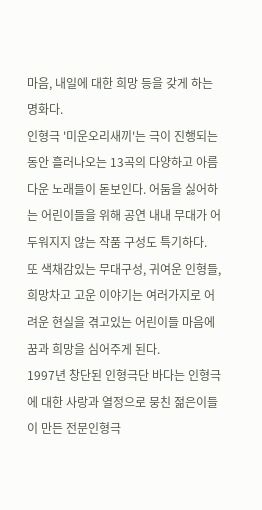마음, 내일에 대한 희망 등을 갖게 하는 명화다.
인형극 '미운오리새끼'는 극이 진행되는 동안 흘러나오는 13곡의 다양하고 아름다운 노래들이 돋보인다. 어둠을 싫어하는 어린이들을 위해 공연 내내 무대가 어두워지지 않는 작품 구성도 특기하다.
또 색채감있는 무대구성, 귀여운 인형들, 희망차고 고운 이야기는 여러가지로 어려운 현실을 겪고있는 어린이들 마음에 꿈과 희망을 심어주게 된다.
1997년 창단된 인형극단 바다는 인형극에 대한 사랑과 열정으로 뭉친 젊은이들이 만든 전문인형극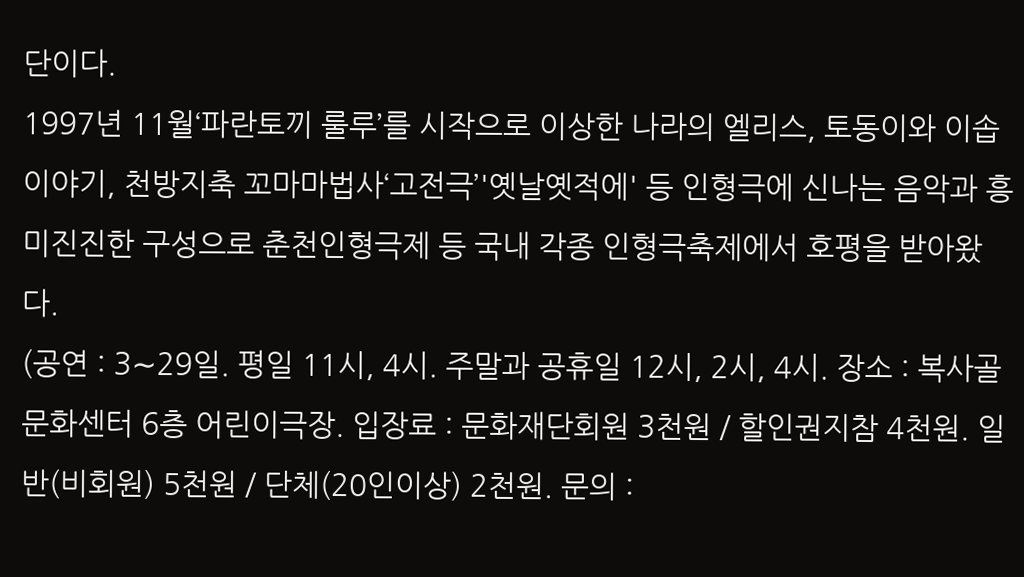단이다.
1997년 11월‘파란토끼 룰루’를 시작으로 이상한 나라의 엘리스, 토동이와 이솝이야기, 천방지축 꼬마마법사‘고전극’'옛날옛적에' 등 인형극에 신나는 음악과 흥미진진한 구성으로 춘천인형극제 등 국내 각종 인형극축제에서 호평을 받아왔다.
(공연 : 3∼29일. 평일 11시, 4시. 주말과 공휴일 12시, 2시, 4시. 장소 : 복사골문화센터 6층 어린이극장. 입장료 : 문화재단회원 3천원 / 할인권지참 4천원. 일반(비회원) 5천원 / 단체(20인이상) 2천원. 문의 :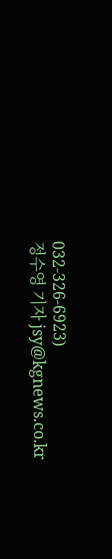032-326-6923)
정수영 기자 jsy@kgnews.co.kr